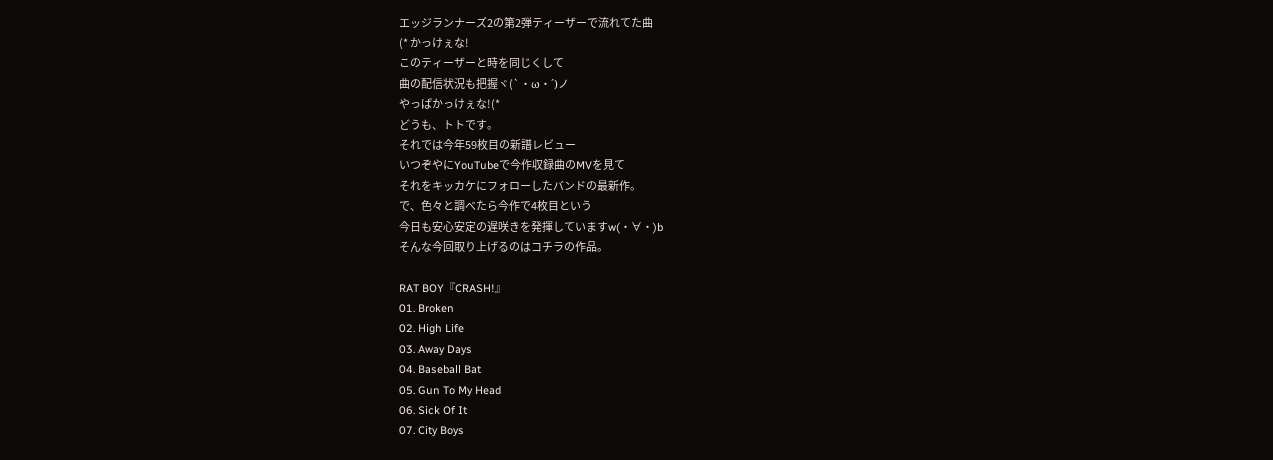エッジランナーズ2の第2弾ティーザーで流れてた曲
(* かっけぇな!
このティーザーと時を同じくして
曲の配信状況も把握ヾ(`・ω・´)ノ
やっぱかっけぇな!(*
どうも、トトです。
それでは今年59枚目の新譜レビュー
いつぞやにYouTubeで今作収録曲のMVを見て
それをキッカケにフォローしたバンドの最新作。
で、色々と調べたら今作で4枚目という
今日も安心安定の遅咲きを発揮していますw(・∀・)b
そんな今回取り上げるのはコチラの作品。

RAT BOY『CRASH!』
01. Broken
02. High Life
03. Away Days
04. Baseball Bat
05. Gun To My Head
06. Sick Of It
07. City Boys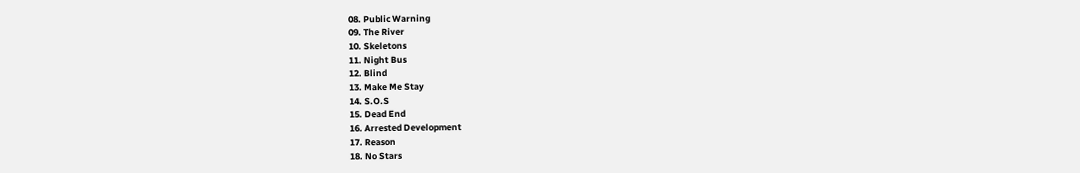08. Public Warning
09. The River
10. Skeletons
11. Night Bus
12. Blind
13. Make Me Stay
14. S.O.S
15. Dead End
16. Arrested Development
17. Reason
18. No Stars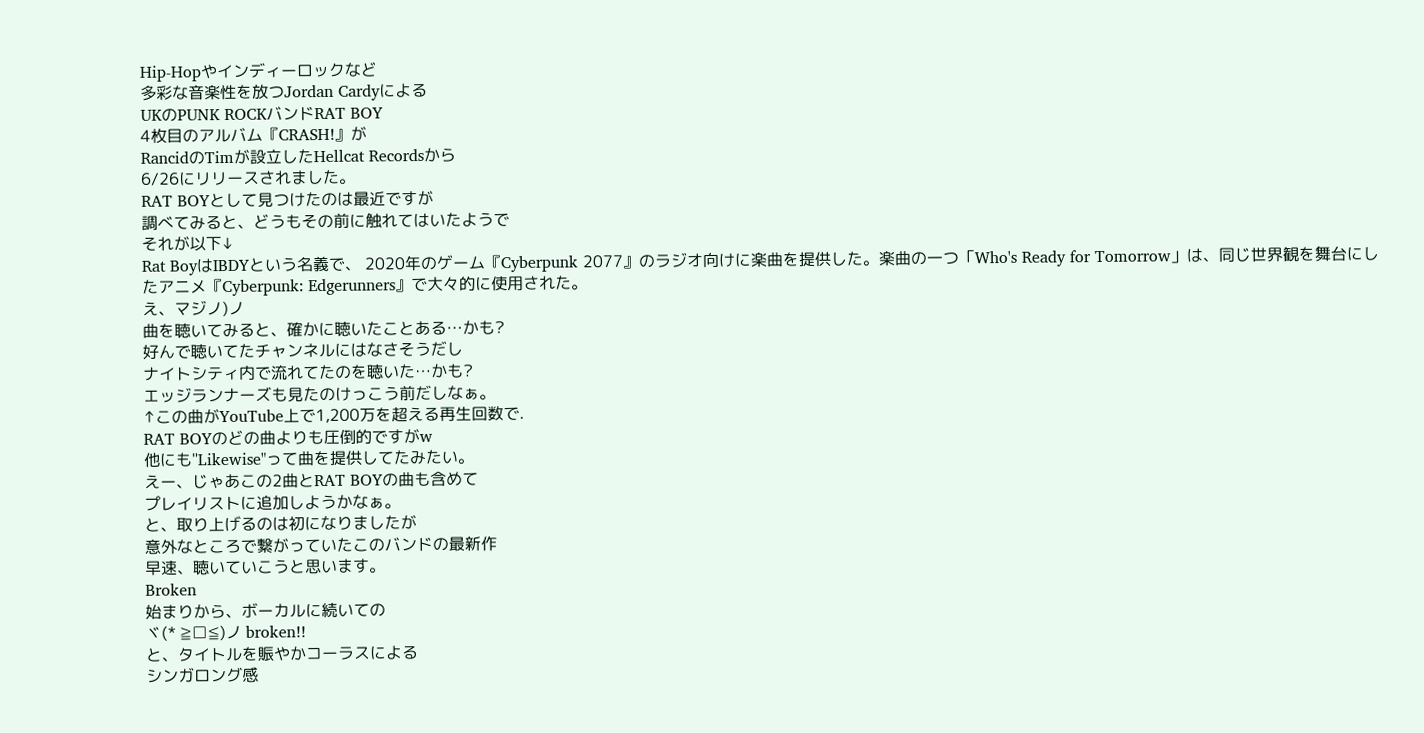Hip-Hopやインディーロックなど
多彩な音楽性を放つJordan Cardyによる
UKのPUNK ROCKバンドRAT BOY
4枚目のアルバム『CRASH!』が
RancidのTimが設立したHellcat Recordsから
6/26にリリースされました。
RAT BOYとして見つけたのは最近ですが
調べてみると、どうもその前に触れてはいたようで
それが以下↓
Rat BoyはIBDYという名義で、 2020年のゲーム『Cyberpunk 2077』のラジオ向けに楽曲を提供した。楽曲の一つ「Who's Ready for Tomorrow」は、同じ世界観を舞台にしたアニメ『Cyberpunk: Edgerunners』で大々的に使用された。
え、マジノ)ノ
曲を聴いてみると、確かに聴いたことある…かも?
好んで聴いてたチャンネルにはなさそうだし
ナイトシティ内で流れてたのを聴いた…かも?
エッジランナーズも見たのけっこう前だしなぁ。
↑この曲がYouTube上で1,200万を超える再生回数で.
RAT BOYのどの曲よりも圧倒的ですがw
他にも"Likewise"って曲を提供してたみたい。
えー、じゃあこの2曲とRAT BOYの曲も含めて
プレイリストに追加しようかなぁ。
と、取り上げるのは初になりましたが
意外なところで繋がっていたこのバンドの最新作
早速、聴いていこうと思います。
Broken
始まりから、ボーカルに続いての
ヾ(* ≧□≦)ノ broken!!
と、タイトルを賑やかコーラスによる
シンガロング感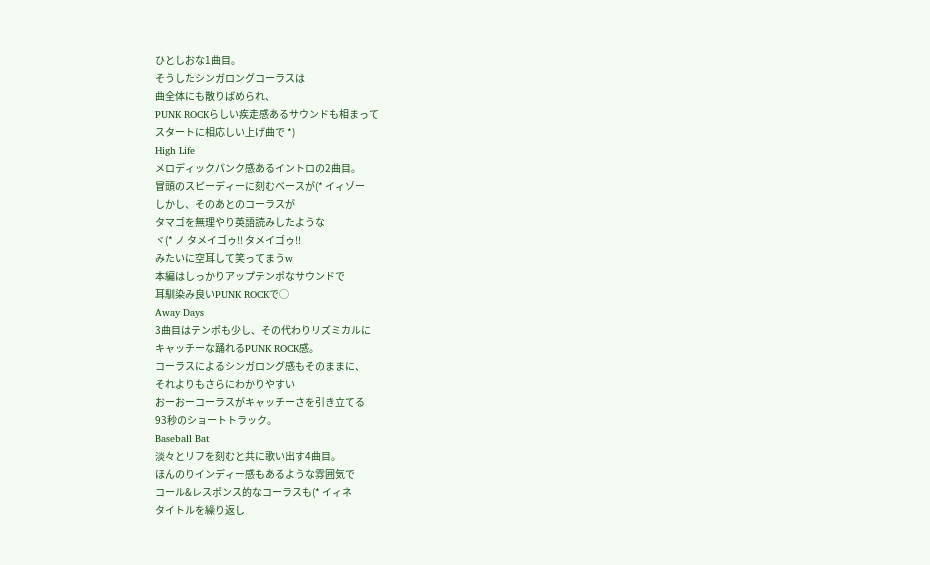ひとしおな1曲目。
そうしたシンガロングコーラスは
曲全体にも散りばめられ、
PUNK ROCKらしい疾走感あるサウンドも相まって
スタートに相応しい上げ曲で *)
High Life
メロディックパンク感あるイントロの2曲目。
冒頭のスピーディーに刻むベースが(* イィゾー
しかし、そのあとのコーラスが
タマゴを無理やり英語読みしたような
ヾ(* ノ タメイゴゥ!! タメイゴゥ!!
みたいに空耳して笑ってまうw
本編はしっかりアップテンポなサウンドで
耳馴染み良いPUNK ROCKで◯
Away Days
3曲目はテンポも少し、その代わりリズミカルに
キャッチーな踊れるPUNK ROCK感。
コーラスによるシンガロング感もそのままに、
それよりもさらにわかりやすい
おーおーコーラスがキャッチーさを引き立てる
93秒のショートトラック。
Baseball Bat
淡々とリフを刻むと共に歌い出す4曲目。
ほんのりインディー感もあるような雰囲気で
コール&レスポンス的なコーラスも(* イィネ
タイトルを繰り返し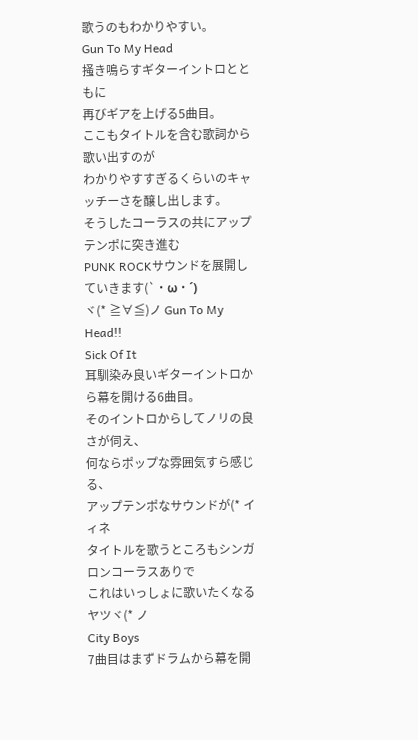歌うのもわかりやすい。
Gun To My Head
掻き鳴らすギターイントロとともに
再びギアを上げる5曲目。
ここもタイトルを含む歌詞から歌い出すのが
わかりやすすぎるくらいのキャッチーさを醸し出します。
そうしたコーラスの共にアップテンポに突き進む
PUNK ROCKサウンドを展開していきます(`・ω・´)
ヾ(* ≧∀≦)ノ Gun To My Head!!
Sick Of It
耳馴染み良いギターイントロから幕を開ける6曲目。
そのイントロからしてノリの良さが伺え、
何ならポップな雰囲気すら感じる、
アップテンポなサウンドが(* イィネ
タイトルを歌うところもシンガロンコーラスありで
これはいっしょに歌いたくなるヤツヾ(* ノ
City Boys
7曲目はまずドラムから幕を開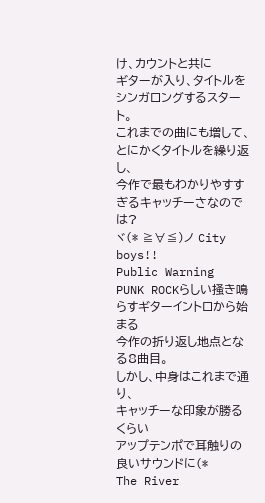け、カウントと共に
ギターが入り、タイトルをシンガロングするスタート。
これまでの曲にも増して、とにかくタイトルを繰り返し、
今作で最もわかりやすすぎるキャッチーさなのでは?
ヾ(* ≧∀≦)ノ City boys!!
Public Warning
PUNK ROCKらしい掻き鳴らすギターイントロから始まる
今作の折り返し地点となる8曲目。
しかし、中身はこれまで通り、
キャッチーな印象が勝るくらい
アップテンポで耳触りの良いサウンドに(*
The River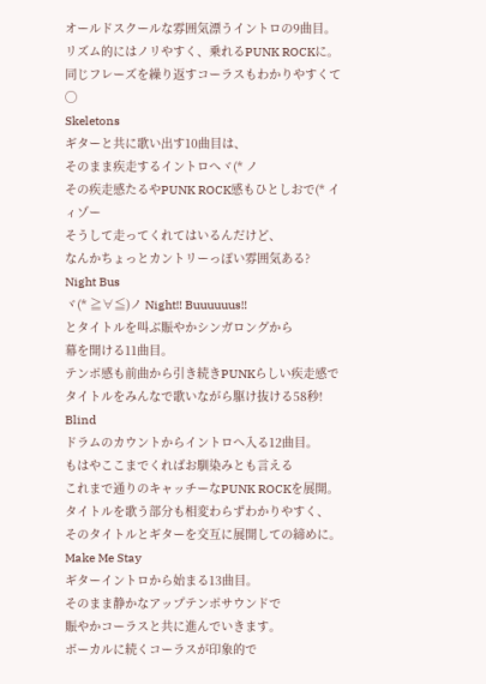オールドスクールな雰囲気漂うイントロの9曲目。
リズム的にはノリやすく、乗れるPUNK ROCKに。
同じフレーズを繰り返すコーラスもわかりやすくて◯
Skeletons
ギターと共に歌い出す10曲目は、
そのまま疾走するイントロへヾ(* ノ
その疾走感たるやPUNK ROCK感もひとしおで(* イィゾー
そうして走ってくれてはいるんだけど、
なんかちょっとカントリーっぽい雰囲気ある?
Night Bus
ヾ(* ≧∀≦)ノ Night!! Buuuuuus!!
とタイトルを叫ぶ賑やかシンガロングから
幕を開ける11曲目。
テンポ感も前曲から引き続きPUNKらしい疾走感で
タイトルをみんなで歌いながら駆け抜ける58秒!
Blind
ドラムのカウントからイントロへ入る12曲目。
もはやここまでくればお馴染みとも言える
これまで通りのキャッチーなPUNK ROCKを展開。
タイトルを歌う部分も相変わらずわかりやすく、
そのタイトルとギターを交互に展開しての締めに。
Make Me Stay
ギターイントロから始まる13曲目。
そのまま静かなアップテンポサウンドで
賑やかコーラスと共に進んでいきます。
ボーカルに続くコーラスが印象的で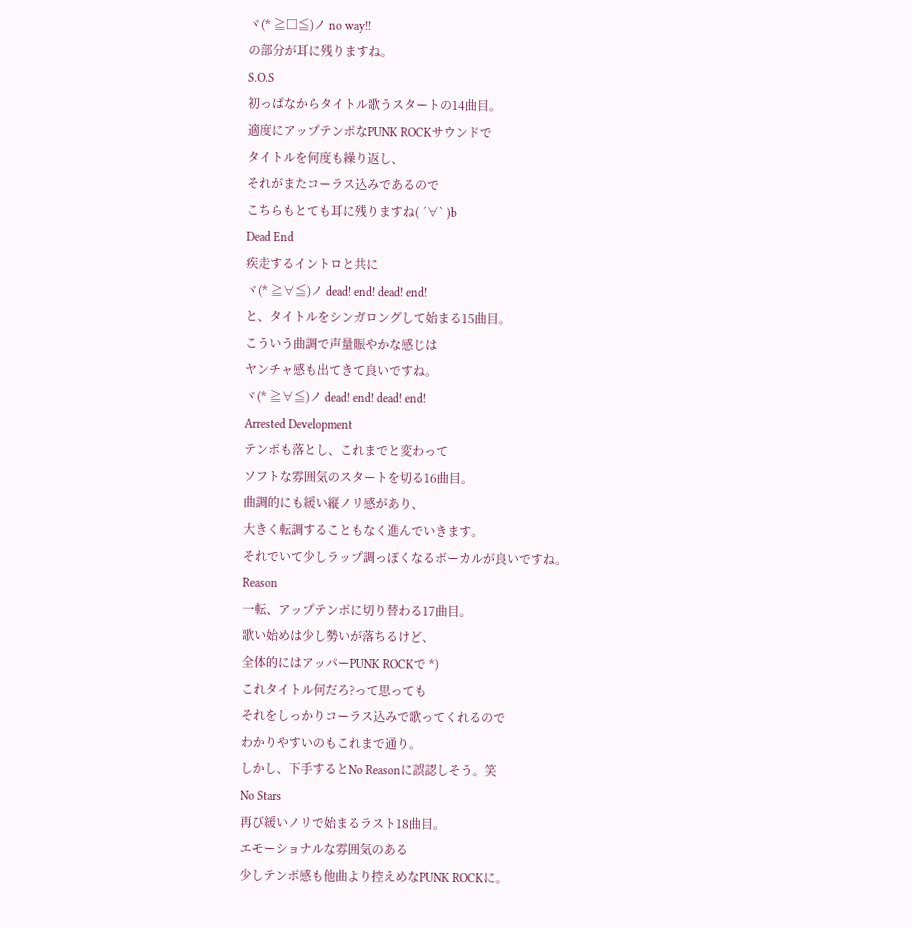ヾ(* ≧□≦)ノ no way!!
の部分が耳に残りますね。
S.O.S
初っぱなからタイトル歌うスタートの14曲目。
適度にアップテンポなPUNK ROCKサウンドで
タイトルを何度も繰り返し、
それがまたコーラス込みであるので
こちらもとても耳に残りますね( ´∀` )b
Dead End
疾走するイントロと共に
ヾ(* ≧∀≦)ノ dead! end! dead! end!
と、タイトルをシンガロングして始まる15曲目。
こういう曲調で声量賑やかな感じは
ヤンチャ感も出てきて良いですね。
ヾ(* ≧∀≦)ノ dead! end! dead! end!
Arrested Development
テンポも落とし、これまでと変わって
ソフトな雰囲気のスタートを切る16曲目。
曲調的にも緩い縦ノリ感があり、
大きく転調することもなく進んでいきます。
それでいて少しラップ調っぽくなるボーカルが良いですね。
Reason
一転、アップテンポに切り替わる17曲目。
歌い始めは少し勢いが落ちるけど、
全体的にはアッパーPUNK ROCKで *)
これタイトル何だろ?って思っても
それをしっかりコーラス込みで歌ってくれるので
わかりやすいのもこれまで通り。
しかし、下手するとNo Reasonに誤認しそう。笑
No Stars
再び緩いノリで始まるラスト18曲目。
エモーショナルな雰囲気のある
少しテンポ感も他曲より控えめなPUNK ROCKに。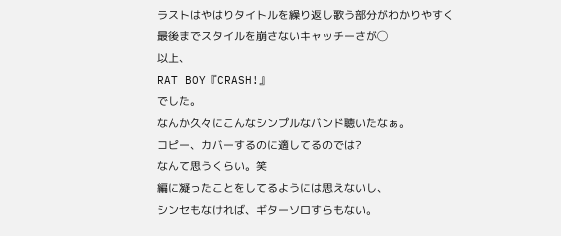ラストはやはりタイトルを繰り返し歌う部分がわかりやすく
最後までスタイルを崩さないキャッチーさが◯
以上、
RAT BOY『CRASH!』
でした。
なんか久々にこんなシンプルなバンド聴いたなぁ。
コピー、カバーするのに適してるのでは?
なんて思うくらい。笑
編に凝ったことをしてるようには思えないし、
シンセもなければ、ギターソロすらもない。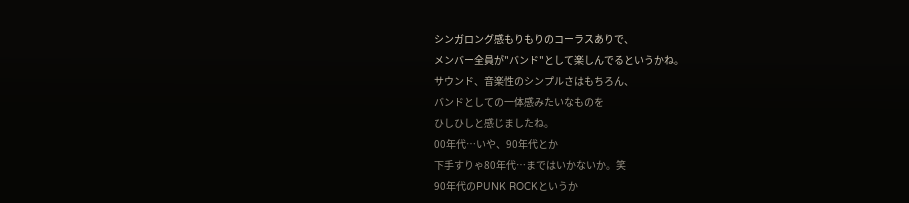シンガロング感もりもりのコーラスありで、
メンバー全員が"バンド"として楽しんでるというかね。
サウンド、音楽性のシンプルさはもちろん、
バンドとしての一体感みたいなものを
ひしひしと感じましたね。
00年代…いや、90年代とか
下手すりゃ80年代…まではいかないか。笑
90年代のPUNK ROCKというか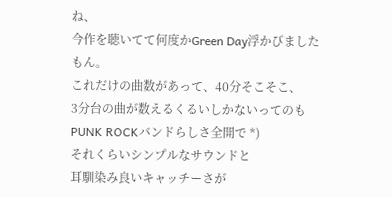ね、
今作を聴いてて何度かGreen Day浮かびましたもん。
これだけの曲数があって、40分そこそこ、
3分台の曲が数えるくるいしかないってのも
PUNK ROCKバンドらしさ全開で *)
それくらいシンプルなサウンドと
耳馴染み良いキャッチーさが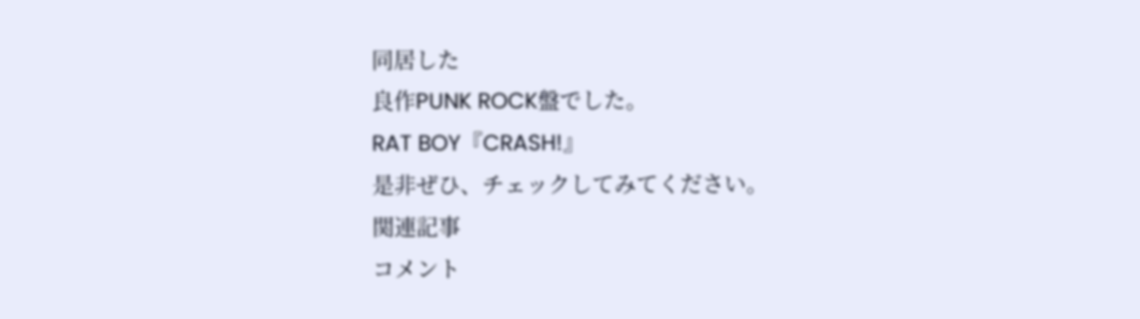同居した
良作PUNK ROCK盤でした。
RAT BOY『CRASH!』
是非ぜひ、チェックしてみてください。
関連記事
コメント